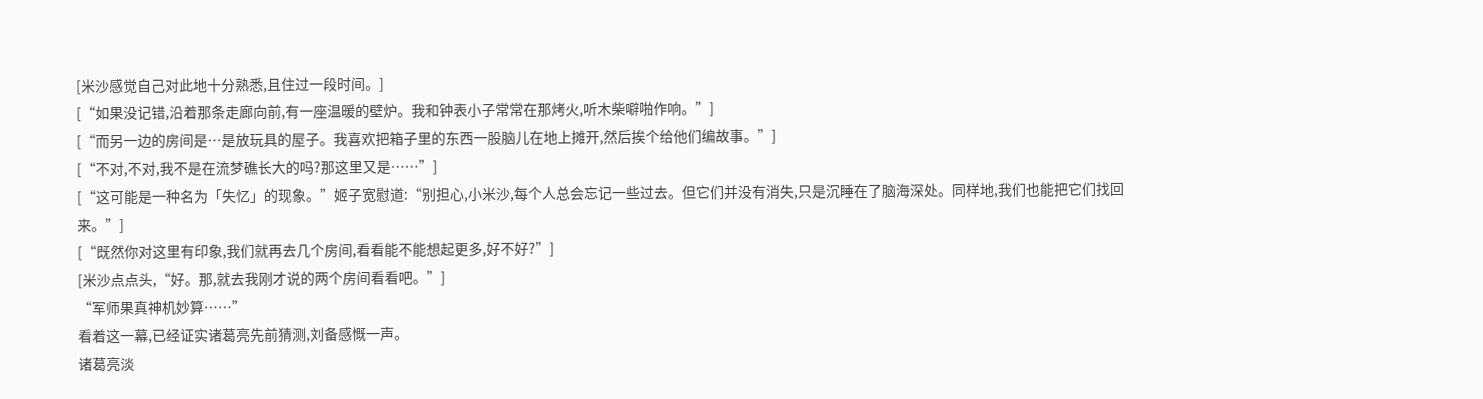[米沙感觉自己对此地十分熟悉,且住过一段时间。]
[“如果没记错,沿着那条走廊向前,有一座温暖的壁炉。我和钟表小子常常在那烤火,听木柴噼啪作响。”]
[“而另一边的房间是…是放玩具的屋子。我喜欢把箱子里的东西一股脑儿在地上摊开,然后挨个给他们编故事。”]
[“不对,不对,我不是在流梦礁长大的吗?那这里又是……”]
[“这可能是一种名为「失忆」的现象。”姬子宽慰道:“别担心,小米沙,每个人总会忘记一些过去。但它们并没有消失,只是沉睡在了脑海深处。同样地,我们也能把它们找回来。”]
[“既然你对这里有印象,我们就再去几个房间,看看能不能想起更多,好不好?”]
[米沙点点头,“好。那,就去我刚才说的两个房间看看吧。”]
“军师果真神机妙算……”
看着这一幕,已经证实诸葛亮先前猜测,刘备感慨一声。
诸葛亮淡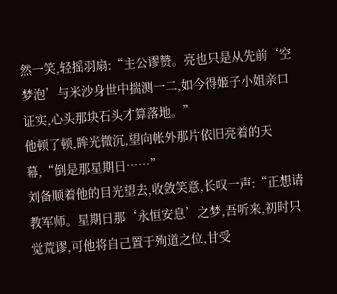然一笑,轻摇羽扇:“主公谬赞。亮也只是从先前‘空梦泡’与米沙身世中揣测一二,如今得姬子小姐亲口证实,心头那块石头才算落地。”
他顿了顿,眸光微沉,望向帐外那片依旧亮着的天幕,“倒是那星期日……”
刘备顺着他的目光望去,收敛笑意,长叹一声:“正想请教军师。星期日那‘永恒安息’之梦,吾听来,初时只觉荒谬,可他将自己置于殉道之位,甘受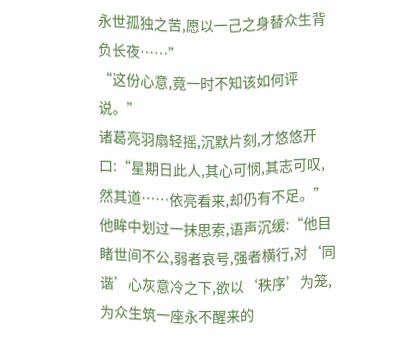永世孤独之苦,愿以一己之身替众生背负长夜……”
“这份心意,竟一时不知该如何评说。”
诸葛亮羽扇轻摇,沉默片刻,才悠悠开口:“星期日此人,其心可悯,其志可叹,然其道……依亮看来,却仍有不足。”
他眸中划过一抹思索,语声沉缓:“他目睹世间不公,弱者哀号,强者横行,对‘同谐’心灰意冷之下,欲以‘秩序’为笼,为众生筑一座永不醒来的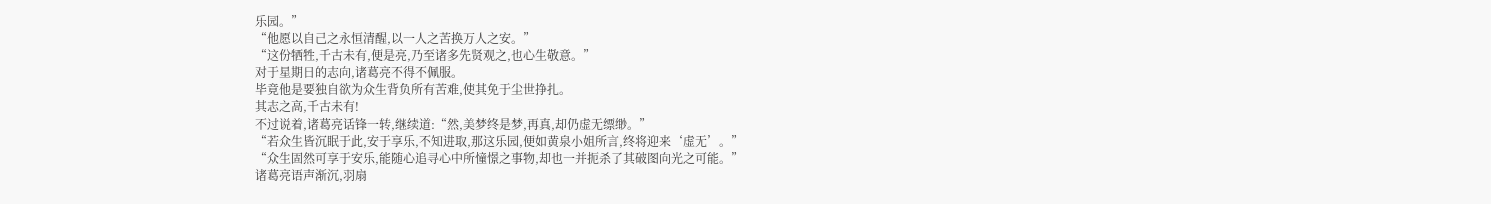乐园。”
“他愿以自己之永恒清醒,以一人之苦换万人之安。”
“这份牺牲,千古未有,便是亮,乃至诸多先贤观之,也心生敬意。”
对于星期日的志向,诸葛亮不得不佩服。
毕竟他是要独自欲为众生背负所有苦难,使其免于尘世挣扎。
其志之高,千古未有!
不过说着,诸葛亮话锋一转,继续道:“然,美梦终是梦,再真,却仍虚无缥缈。”
“若众生皆沉眠于此,安于享乐,不知进取,那这乐园,便如黄泉小姐所言,终将迎来‘虚无’。”
“众生固然可享于安乐,能随心追寻心中所憧憬之事物,却也一并扼杀了其破图向光之可能。”
诸葛亮语声渐沉,羽扇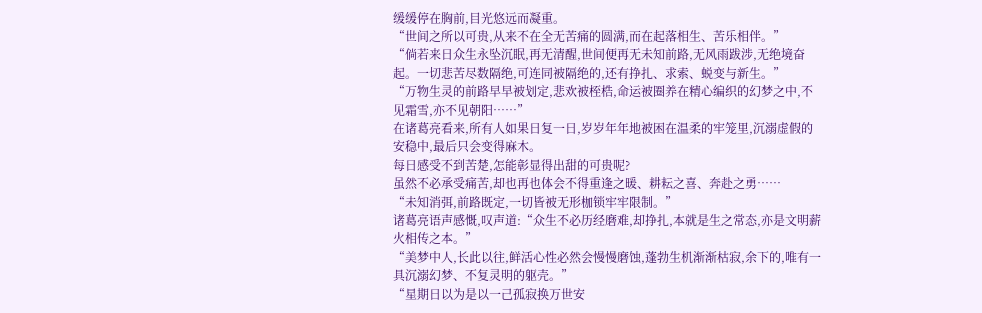缓缓停在胸前,目光悠远而凝重。
“世间之所以可贵,从来不在全无苦痛的圆满,而在起落相生、苦乐相伴。”
“倘若来日众生永坠沉眠,再无清醒,世间便再无未知前路,无风雨跋涉,无绝境奋起。一切悲苦尽数隔绝,可连同被隔绝的,还有挣扎、求索、蜕变与新生。”
“万物生灵的前路早早被划定,悲欢被桎梏,命运被圈养在精心编织的幻梦之中,不见霜雪,亦不见朝阳……”
在诸葛亮看来,所有人如果日复一日,岁岁年年地被困在温柔的牢笼里,沉溺虚假的安稳中,最后只会变得麻木。
每日感受不到苦楚,怎能彰显得出甜的可贵呢?
虽然不必承受痛苦,却也再也体会不得重逢之暖、耕耘之喜、奔赴之勇……
“未知消弭,前路既定,一切皆被无形枷锁牢牢限制。”
诸葛亮语声感慨,叹声道:“众生不必历经磨难,却挣扎,本就是生之常态,亦是文明薪火相传之本。”
“美梦中人,长此以往,鲜活心性必然会慢慢磨蚀,蓬勃生机渐渐枯寂,余下的,唯有一具沉溺幻梦、不复灵明的躯壳。”
“星期日以为是以一己孤寂换万世安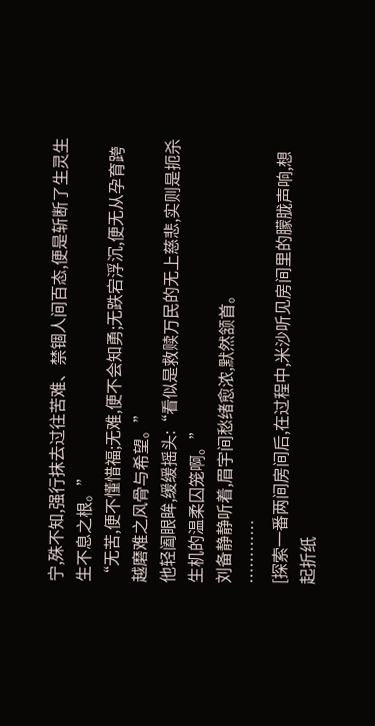宁,殊不知,强行抹去过往苦难、禁锢人间百态,便是斩断了生灵生生不息之根。”
“无苦,便不懂惜福;无难,便不会知勇;无跌宕浮沉,便无从孕育跨越磨难之风骨与希望。”
他轻阖眼眸,缓缓摇头:“看似是救赎万民的无上慈悲,实则是扼杀生机的温柔囚笼啊。”
刘备静静听着,眉宇间愁绪愈浓,默然颔首。
…………
[探索一番两间房间后,在过程中,米沙听见房间里的朦胧声响,想起折纸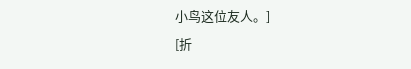小鸟这位友人。]
[折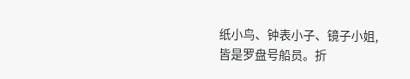纸小鸟、钟表小子、镜子小姐,皆是罗盘号船员。折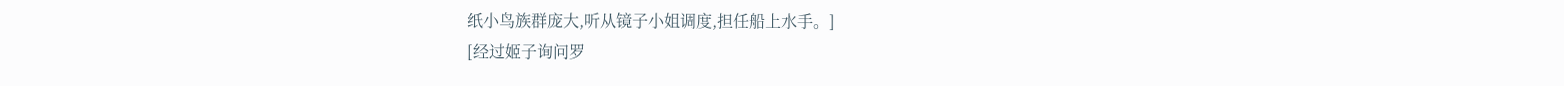纸小鸟族群庞大,听从镜子小姐调度,担任船上水手。]
[经过姬子询问罗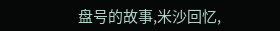盘号的故事,米沙回忆,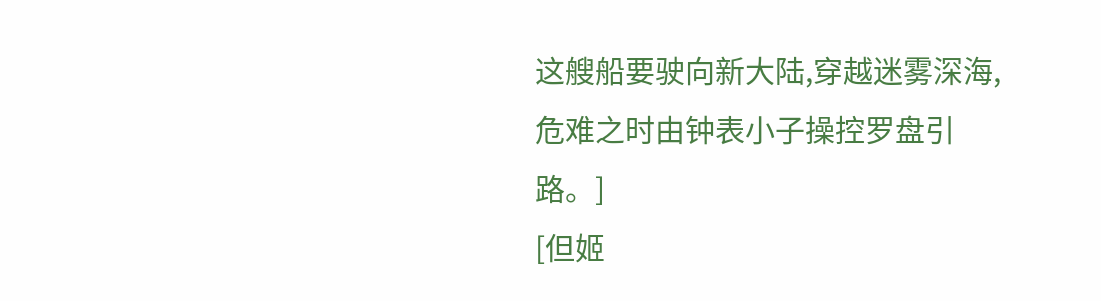这艘船要驶向新大陆,穿越迷雾深海,危难之时由钟表小子操控罗盘引路。]
[但姬